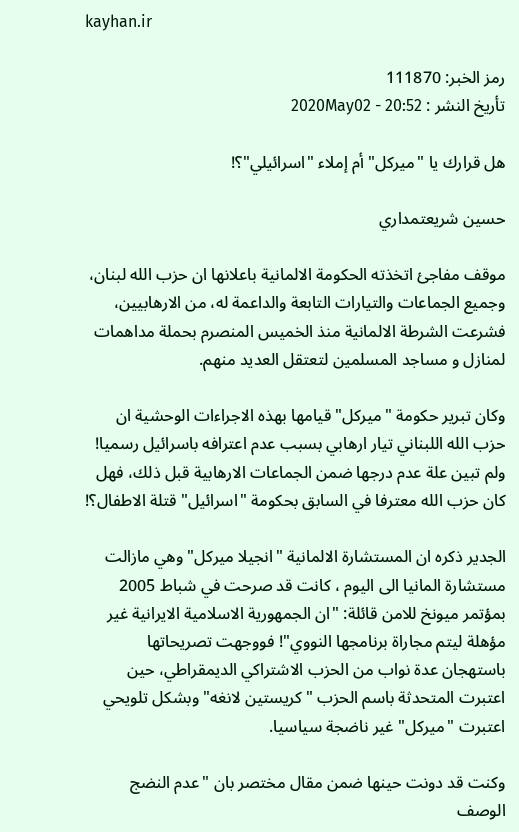kayhan.ir

رمز الخبر: 111870
تأريخ النشر : 2020May02 - 20:52

هل قرارك يا "ميركل" أم إملاء "اسرائيلي"؟!

حسين شريعتمداري

موقف مفاجئ اتخذته الحكومة الالمانية باعلانها ان حزب الله لبنان، وجميع الجماعات والتيارات التابعة والداعمة له، من الارهابيين، فشرعت الشرطة الالمانية منذ الخميس المنصرم بحملة مداهمات لمنازل و مساجد المسلمين لتعتقل العديد منهم.

وكان تبرير حكومة "ميركل" قيامها بهذه الاجراءات الوحشية ان حزب الله اللبناني تيار ارهابي بسبب عدم اعترافه باسرائيل رسميا! ولم تبين علة عدم درجها ضمن الجماعات الارهابية قبل ذلك، فهل كان حزب الله معترفا في السابق بحكومة "اسرائيل" قتلة الاطفال؟!

الجدير ذكره ان المستشارة الالمانية "انجيلا ميركل" وهي مازالت مستشارة المانيا الى اليوم ، كانت قد صرحت في شباط 2005 بمؤتمر ميونخ للامن قائلة: "ان الجمهورية الاسلامية الايرانية غير مؤهلة ليتم مجاراة برنامجها النووي"! فووجهت تصريحاتها باستهجان عدة نواب من الحزب الاشتراكي الديمقراطي، حين اعتبرت المتحدثة باسم الحزب "كريستين لانغه" وبشكل تلويحي اعتبرت "ميركل" غير ناضجة سياسيا.

وكنت قد دونت حينها ضمن مقال مختصر بان "عدم النضج الوصف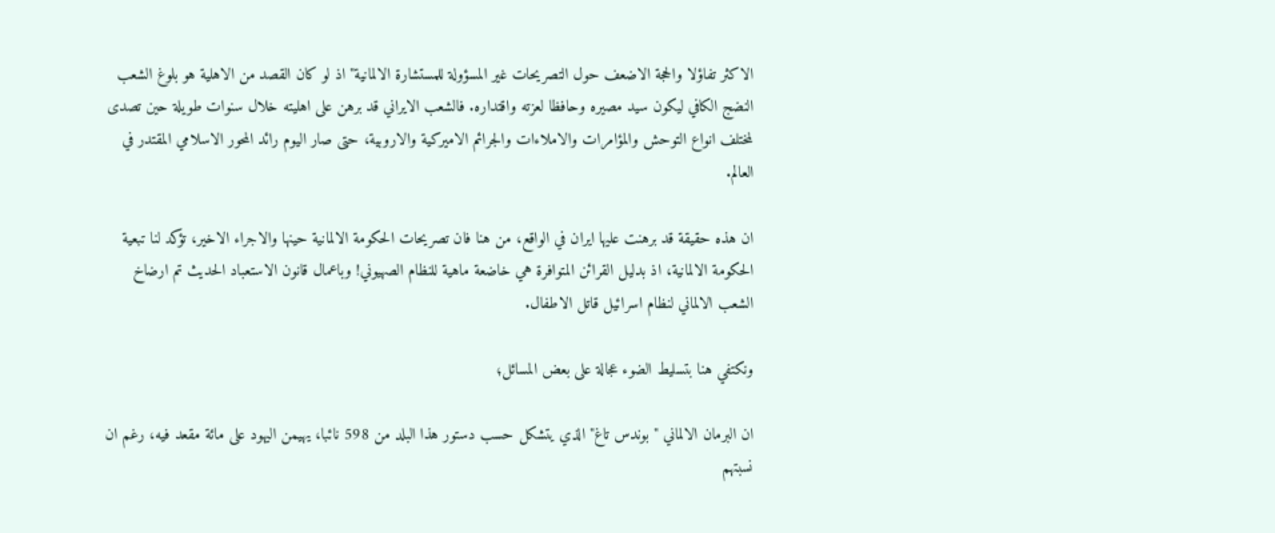الاكثر تفاؤلا والحجة الاضعف حول التصريحات غير المسؤولة للمستشارة الالمانية" اذ لو كان القصد من الاهلية هو بلوغ الشعب النضج الكافي ليكون سيد مصيره وحافظا لعزته واقتداره. فالشعب الايراني قد برهن على اهليته خلال سنوات طويلة حين تصدى لمختلف انواع التوحش والمؤامرات والاملاءات والجرائم الاميركية والاروبية، حتى صار اليوم رائد المحور الاسلامي المقتدر في العالم.

ان هذه حقيقة قد برهنت عليها ايران في الواقع، من هنا فان تصريحات الحكومة الالمانية حينها والاجراء الاخير، تؤكد لنا تبعية الحكومة الالمانية، اذ بدليل القرائن المتوافرة هي خاضعة ماهية للنظام الصهيوني! وباعمال قانون الاستعباد الحديث تم ارضاخ الشعب الالماني لنظام اسرائيل قاتل الاطفال.

ونكتفي هنا بتسليط الضوء عجالة على بعض المسائل؛

ان البرمان الالماني "بوندس تاغ" الذي يتشكل حسب دستور هذا البلد من 598 نائبا، يهيمن اليهود على مائة مقعد فيه، رغم ان نسبتهم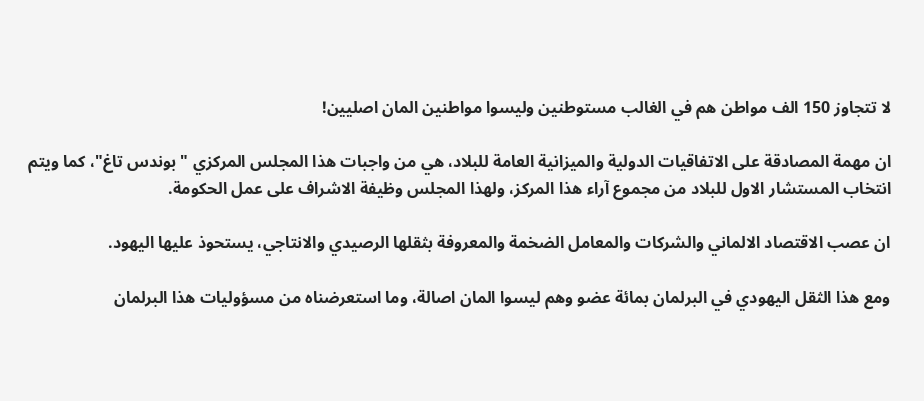لا تتجاوز 150 الف مواطن هم في الغالب مستوطنين وليسوا مواطنين المان اصليين!

ان مهمة المصادقة على الاتفاقيات الدولية والميزانية العامة للبلاد، هي من واجبات هذا المجلس المركزي "بوندس تاغ"، كما ويتم انتخاب المستشار الاول للبلاد من مجموع آراء هذا المركز، ولهذا المجلس وظيفة الاشراف على عمل الحكومة.

ان عصب الاقتصاد الالماني والشركات والمعامل الضخمة والمعروفة بثقلها الرصيدي والانتاجي، يستحوذ عليها اليهود.

ومع هذا الثقل اليهودي في البرلمان بمائة عضو وهم ليسوا المان اصالة، وما استعرضناه من مسؤوليات هذا البرلمان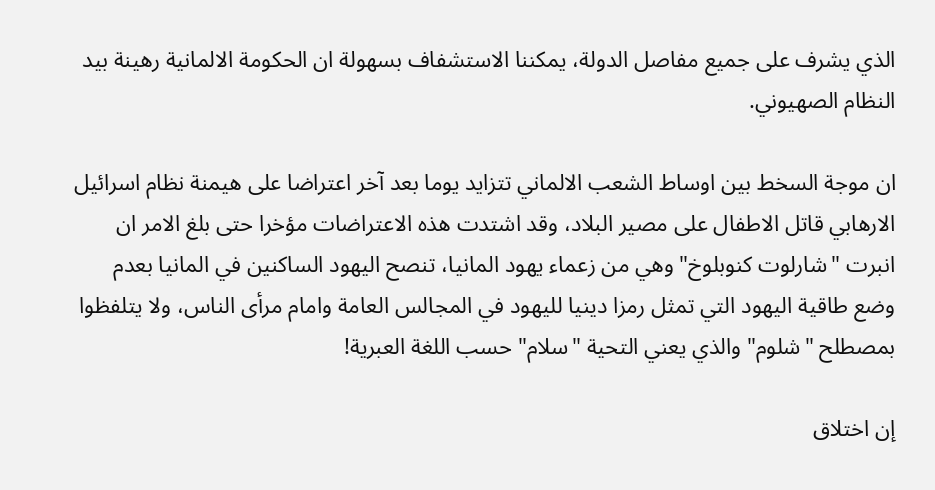الذي يشرف على جميع مفاصل الدولة، يمكننا الاستشفاف بسهولة ان الحكومة الالمانية رهينة بيد النظام الصهيوني.

ان موجة السخط بين اوساط الشعب الالماني تتزايد يوما بعد آخر اعتراضا على هيمنة نظام اسرائيل الارهابي قاتل الاطفال على مصير البلاد، وقد اشتدت هذه الاعتراضات مؤخرا حتى بلغ الامر ان انبرت "شارلوت كنوبلوخ" وهي من زعماء يهود المانيا، تنصح اليهود الساكنين في المانيا بعدم وضع طاقية اليهود التي تمثل رمزا دينيا لليهود في المجالس العامة وامام مرأى الناس، ولا يتلفظوا بمصطلح "شلوم" والذي يعني التحية "سلام" حسب اللغة العبرية!

إن اختلاق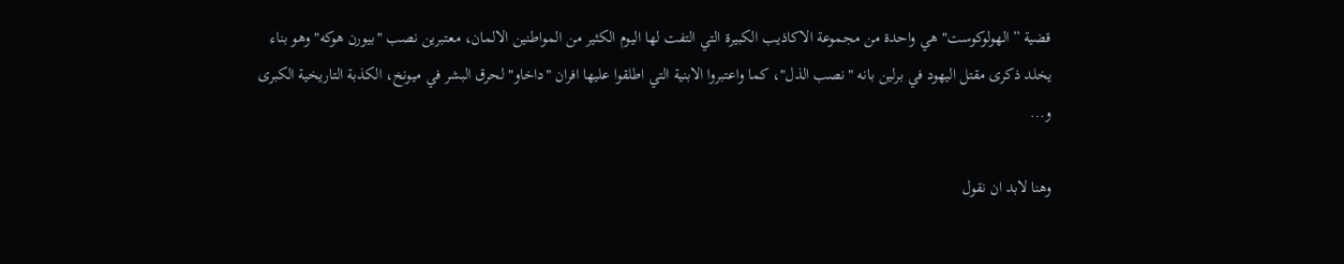قضية ”الهولوكوست" هي واحدة من مجموعة الاكاذيب الكبيرة التي التفت لها اليوم الكثير من المواطنين الالمان، معتبرين نصب "بيورن هوكه" وهو بناء يخلد ذكرى مقتل اليهود في برلين بانه "نصب الذل"، كما واعتبروا الابنية التي اطلقوا عليها افران "داخاو" لحرق البشر في ميونخ، الكذبة التاريخية الكبرى و...

وهنا لابد ان نقول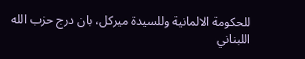للحكومة الالمانية وللسيدة ميركل، بان درج حزب الله اللبناني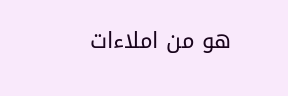هو من املاءات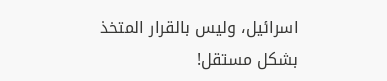اسرائيل، وليس بالقرار المتخذ بشكل مستقل!